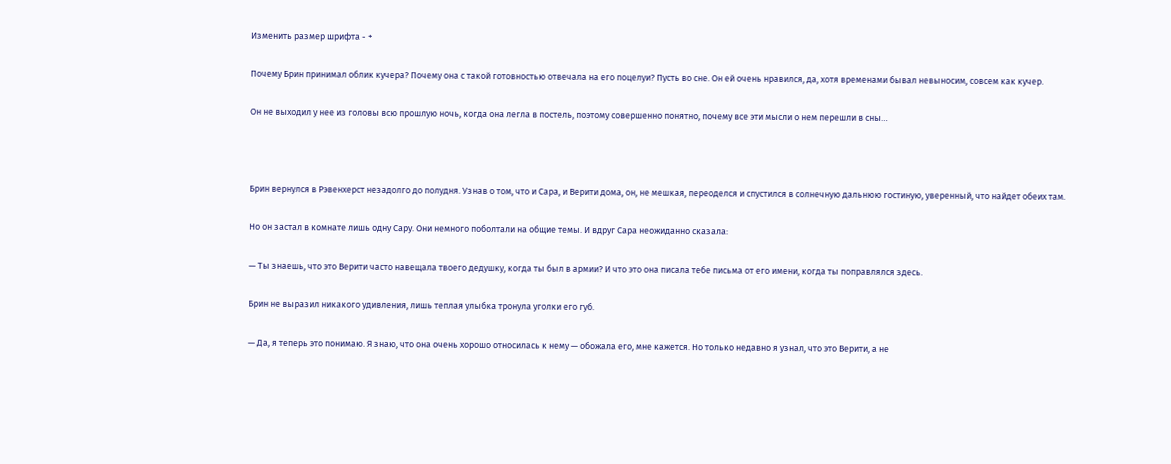Изменить размер шрифта - +

Почему Брин принимал облик кучера? Почему она с такой готовностью отвечала на его поцелуи? Пусть во сне. Он ей очень нравился, да, хотя временами бывал невыносим, совсем как кучер.

Он не выходил у нее из головы всю прошлую ночь, когда она легла в постель, поэтому совершенно понятно, почему все эти мысли о нем перешли в сны…



Брин вернулся в Рэвенхерст незадолго до полудня. Узнав о том, что и Сара, и Верити дома, он, не мешкая, переоделся и спустился в солнечную дальнюю гостиную, уверенный, что найдет обеих там.

Но он застал в комнате лишь одну Сару. Они немного поболтали на общие темы. И вдруг Сара неожиданно сказала:

— Ты знаешь, что это Верити часто навещала твоего дедушку, когда ты был в армии? И что это она писала тебе письма от его имени, когда ты поправлялся здесь.

Брин не выразил никакого удивления, лишь теплая улыбка тронула уголки его губ.

— Да, я теперь это понимаю. Я знаю, что она очень хорошо относилась к нему — обожала его, мне кажется. Но только недавно я узнал, что это Верити, а не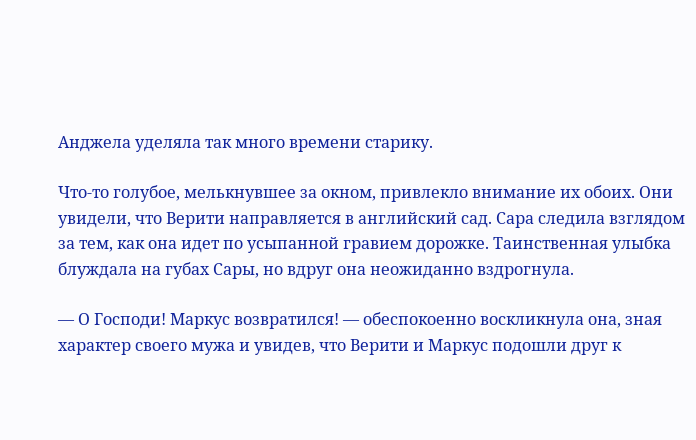Анджела уделяла так много времени старику.

Что-то голубое, мелькнувшее за окном, привлекло внимание их обоих. Они увидели, что Верити направляется в английский сад. Сара следила взглядом за тем, как она идет по усыпанной гравием дорожке. Таинственная улыбка блуждала на губах Сары, но вдруг она неожиданно вздрогнула.

— О Господи! Маркус возвратился! — обеспокоенно воскликнула она, зная характер своего мужа и увидев, что Верити и Маркус подошли друг к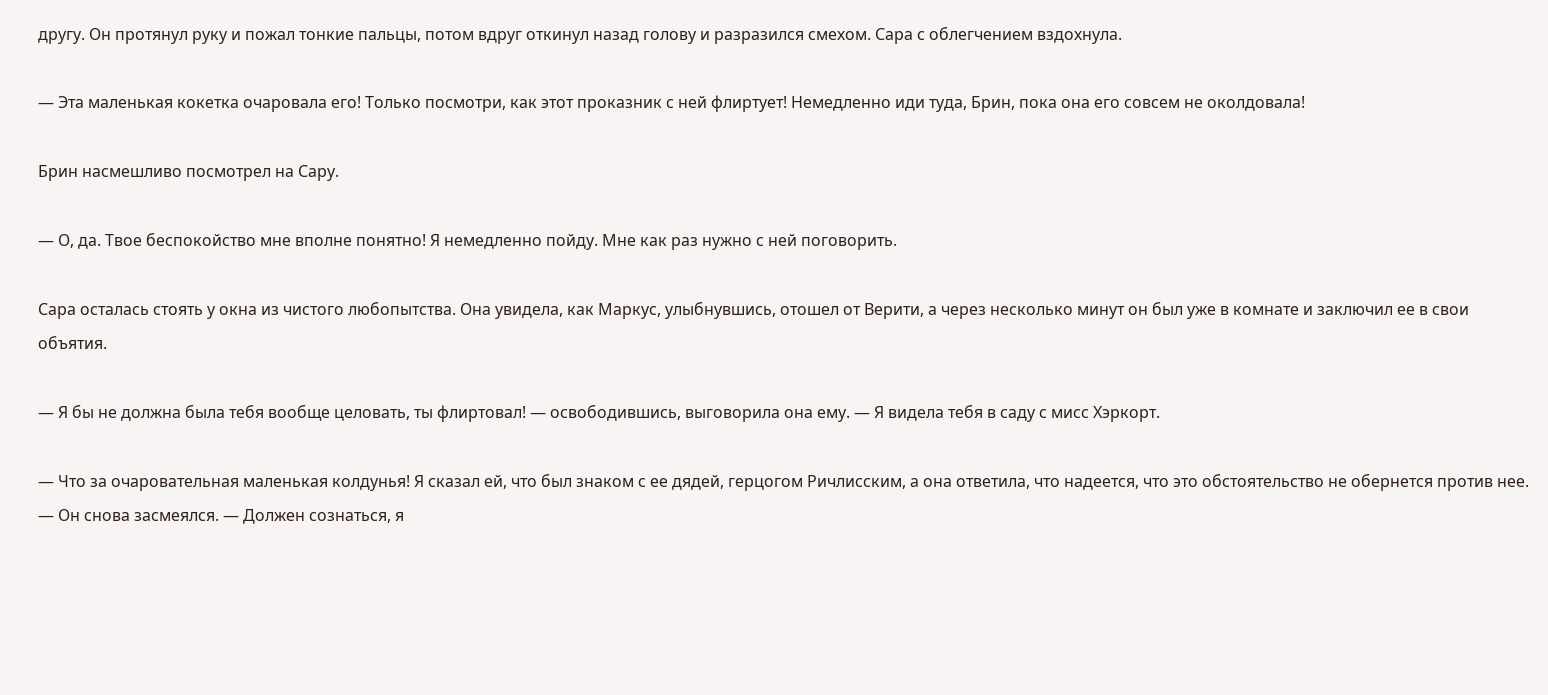другу. Он протянул руку и пожал тонкие пальцы, потом вдруг откинул назад голову и разразился смехом. Сара с облегчением вздохнула.

— Эта маленькая кокетка очаровала его! Только посмотри, как этот проказник с ней флиртует! Немедленно иди туда, Брин, пока она его совсем не околдовала!

Брин насмешливо посмотрел на Сару.

— О, да. Твое беспокойство мне вполне понятно! Я немедленно пойду. Мне как раз нужно с ней поговорить.

Сара осталась стоять у окна из чистого любопытства. Она увидела, как Маркус, улыбнувшись, отошел от Верити, а через несколько минут он был уже в комнате и заключил ее в свои объятия.

— Я бы не должна была тебя вообще целовать, ты флиртовал! — освободившись, выговорила она ему. — Я видела тебя в саду с мисс Хэркорт.

— Что за очаровательная маленькая колдунья! Я сказал ей, что был знаком с ее дядей, герцогом Ричлисским, а она ответила, что надеется, что это обстоятельство не обернется против нее. — Он снова засмеялся. — Должен сознаться, я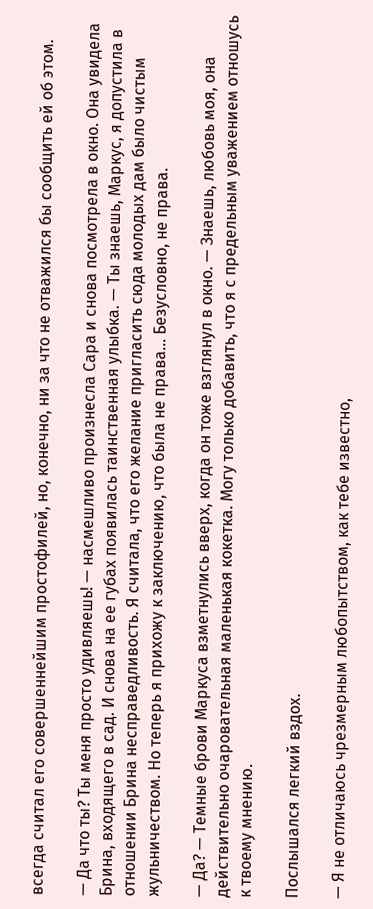всегда считал его совершеннейшим простофилей, но, конечно, ни за что не отважился бы сообщить ей об этом.

— Да что ты? Ты меня просто удивляешь! — насмешливо произнесла Сара и снова посмотрела в окно. Она увидела Брина, входящего в сад. И снова на ее губах появилась таинственная улыбка. — Ты знаешь, Маркус, я допустила в отношении Брина несправедливость. Я считала, что его желание пригласить сюда молодых дам было чистым жульничеством. Но теперь я прихожу к заключению, что была не права… Безусловно, не права.

— Да? — Темные брови Маркуса взметнулись вверх, когда он тоже взглянул в окно. — Знаешь, любовь моя, она действительно очаровательная маленькая кокетка. Могу только добавить, что я с предельным уважением отношусь к твоему мнению.

Послышался легкий вздох.

— Я не отличаюсь чрезмерным любопытством, как тебе известно,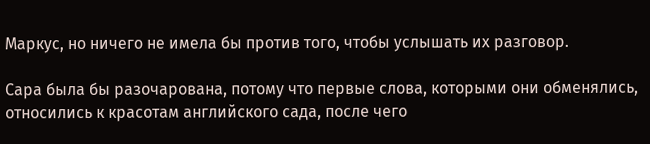Маркус, но ничего не имела бы против того, чтобы услышать их разговор.

Сара была бы разочарована, потому что первые слова, которыми они обменялись, относились к красотам английского сада, после чего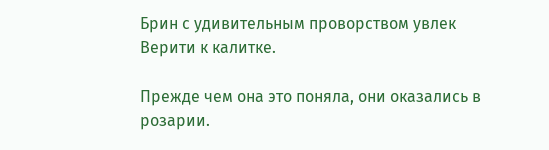Брин с удивительным проворством увлек Верити к калитке.

Прежде чем она это поняла, они оказались в розарии.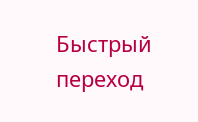Быстрый переход